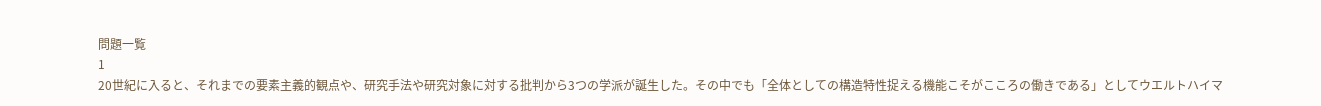問題一覧
1
20世紀に入ると、それまでの要素主義的観点や、研究手法や研究対象に対する批判から3つの学派が誕生した。その中でも「全体としての構造特性捉える機能こそがこころの働きである」としてウエルトハイマ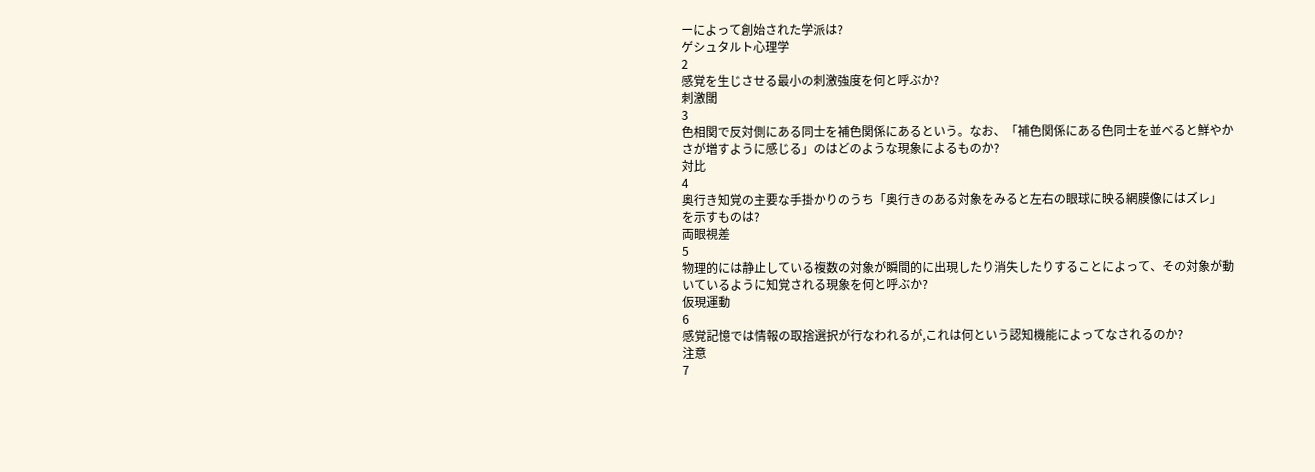ーによって創始された学派は?
ゲシュタルト心理学
2
感覚を生じさせる最小の刺激強度を何と呼ぶか?
刺激閾
3
色相関で反対側にある同士を補色関係にあるという。なお、「補色関係にある色同士を並べると鮮やかさが増すように感じる」のはどのような現象によるものか?
対比
4
奥行き知覚の主要な手掛かりのうち「奥行きのある対象をみると左右の眼球に映る網膜像にはズレ」
を示すものは?
両眼視差
5
物理的には静止している複数の対象が瞬間的に出現したり消失したりすることによって、その対象が動いているように知覚される現象を何と呼ぶか?
仮現運動
6
感覚記憶では情報の取捨選択が行なわれるが,これは何という認知機能によってなされるのか?
注意
7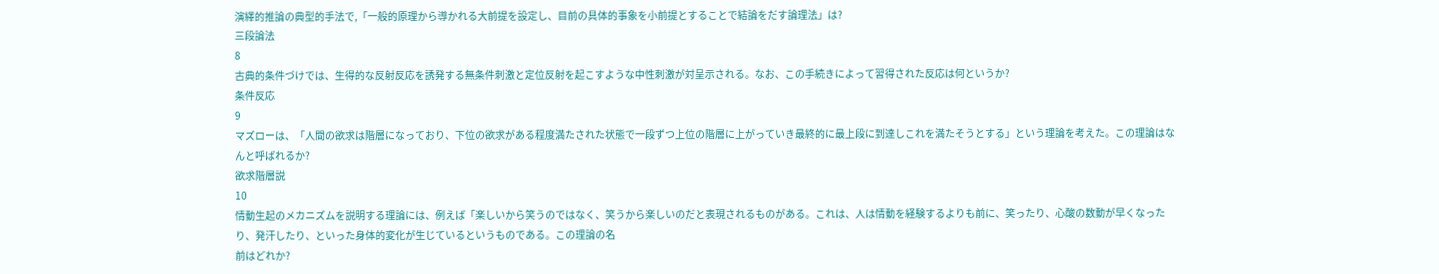演繹的推論の典型的手法で,「一般的原理から導かれる大前提を設定し、目前の具体的事象を小前提とすることで結論をだす論理法」は?
三段論法
8
古典的条件づけでは、生得的な反射反応を誘発する無条件刺激と定位反射を起こすような中性刺激が対呈示される。なお、この手続きによって習得された反応は何というか?
条件反応
9
マズローは、「人間の欲求は階層になっており、下位の欲求がある程度満たされた状態で一段ずつ上位の階層に上がっていき最終的に最上段に到達しこれを満たそうとする」という理論を考えた。この理論はなんと呼ばれるか?
欲求階層説
10
情動生起のメカニズムを説明する理論には、例えば「楽しいから笑うのではなく、笑うから楽しいのだと表現されるものがある。これは、人は情動を経験するよりも前に、笑ったり、心酸の数動が早くなったり、発汗したり、といった身体的変化が生じているというものである。この理論の名
前はどれか?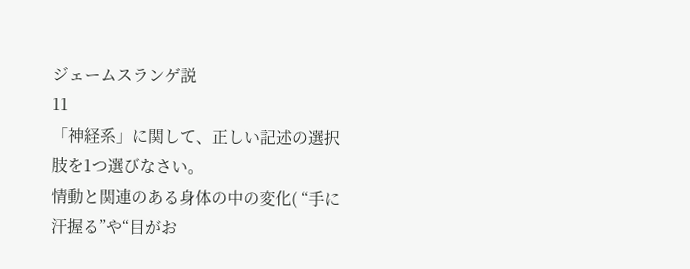ジェームスランゲ説
11
「神経系」に関して、正しい記述の選択肢を1つ選びなさい。
情動と関連のある身体の中の変化( “手に汗握る”や“目がお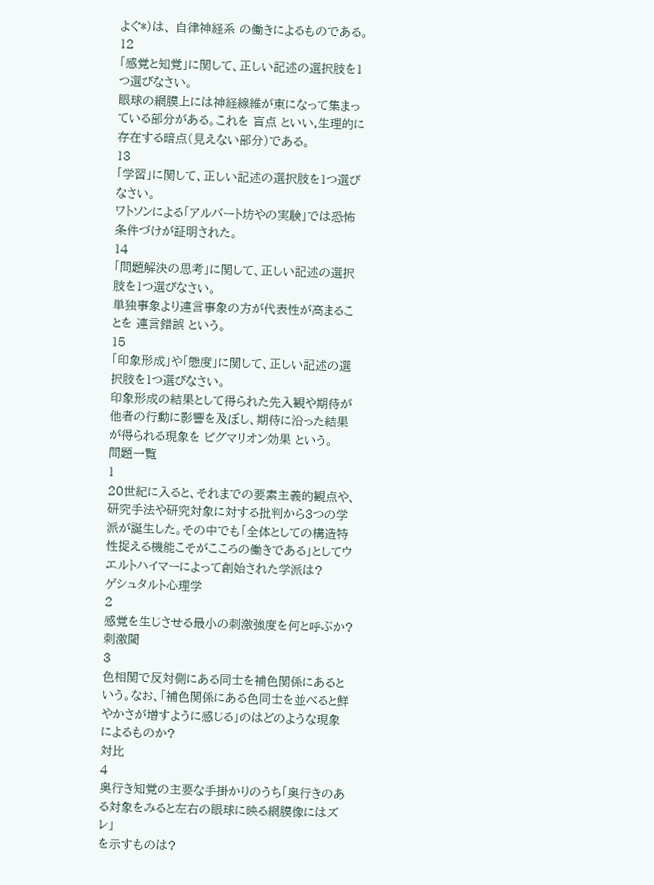よぐ*)は、 自律神経系 の働きによるものである。
12
「感覚と知覚」に関して、正しい記述の選択肢を1つ選びなさい。
眼球の網膜上には神経線維が東になって集まっている部分がある。これを 盲点 といい,生理的に存在する暗点(見えない部分)である。
13
「学習」に関して、正しい記述の選択肢を1つ選びなさい。
ワトソンによる「アルバート坊やの実験」では恐怖条件づけが証明された。
14
「問題解決の思考」に関して、正しい記述の選択肢を1つ選びなさい。
単独事象より連言事象の方が代表性が高まることを 連言錯誤 という。
15
「印象形成」や「態度」に関して、正しい記述の選択肢を1つ選びなさい。
印象形成の結果として得られた先入観や期待が他者の行動に影響を及ぼし、期待に沿った結果が得られる現象を ピグマリオン効果 という。
問題一覧
1
20世紀に入ると、それまでの要素主義的観点や、研究手法や研究対象に対する批判から3つの学派が誕生した。その中でも「全体としての構造特性捉える機能こそがこころの働きである」としてウエルトハイマーによって創始された学派は?
ゲシュタルト心理学
2
感覚を生じさせる最小の刺激強度を何と呼ぶか?
刺激閾
3
色相関で反対側にある同士を補色関係にあるという。なお、「補色関係にある色同士を並べると鮮やかさが増すように感じる」のはどのような現象によるものか?
対比
4
奥行き知覚の主要な手掛かりのうち「奥行きのある対象をみると左右の眼球に映る網膜像にはズレ」
を示すものは?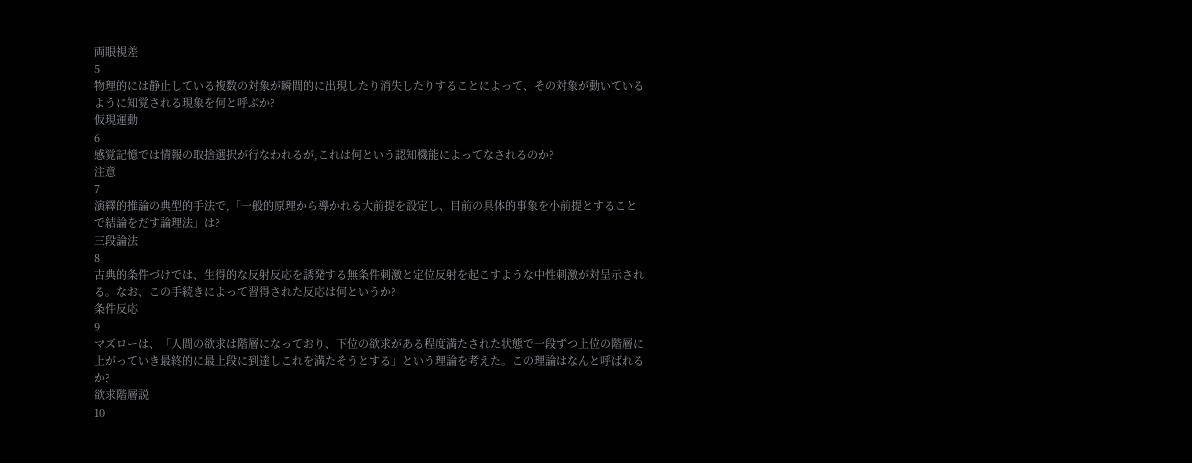両眼視差
5
物理的には静止している複数の対象が瞬間的に出現したり消失したりすることによって、その対象が動いているように知覚される現象を何と呼ぶか?
仮現運動
6
感覚記憶では情報の取捨選択が行なわれるが,これは何という認知機能によってなされるのか?
注意
7
演繹的推論の典型的手法で,「一般的原理から導かれる大前提を設定し、目前の具体的事象を小前提とすることで結論をだす論理法」は?
三段論法
8
古典的条件づけでは、生得的な反射反応を誘発する無条件刺激と定位反射を起こすような中性刺激が対呈示される。なお、この手続きによって習得された反応は何というか?
条件反応
9
マズローは、「人間の欲求は階層になっており、下位の欲求がある程度満たされた状態で一段ずつ上位の階層に上がっていき最終的に最上段に到達しこれを満たそうとする」という理論を考えた。この理論はなんと呼ばれるか?
欲求階層説
10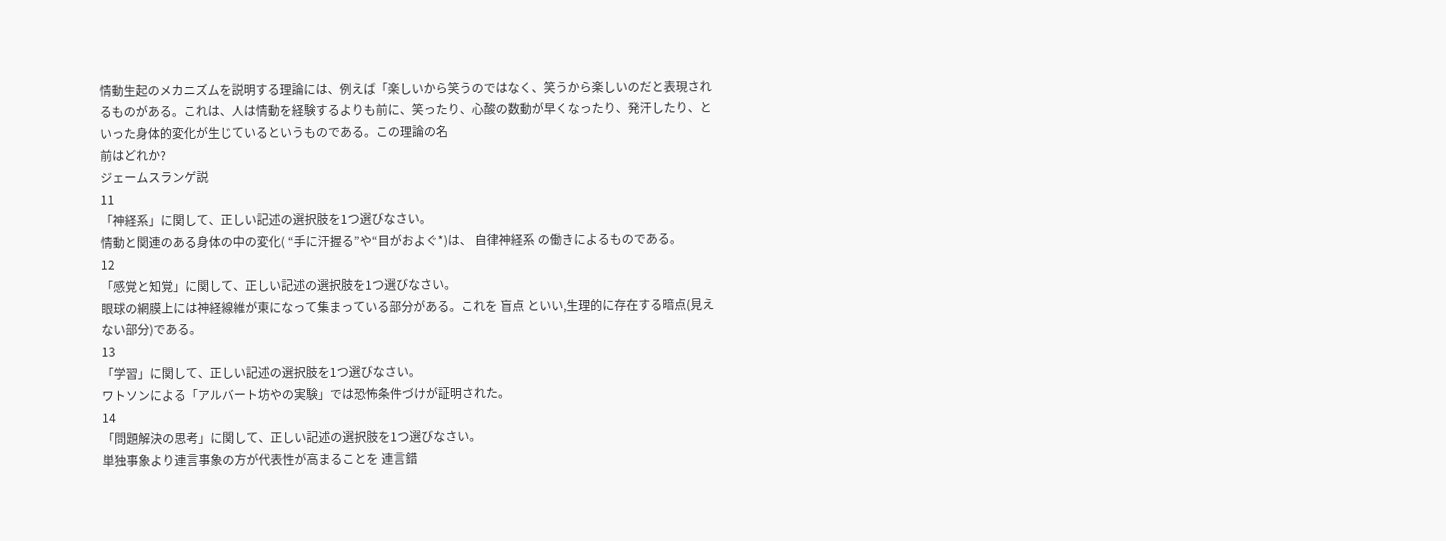情動生起のメカニズムを説明する理論には、例えば「楽しいから笑うのではなく、笑うから楽しいのだと表現されるものがある。これは、人は情動を経験するよりも前に、笑ったり、心酸の数動が早くなったり、発汗したり、といった身体的変化が生じているというものである。この理論の名
前はどれか?
ジェームスランゲ説
11
「神経系」に関して、正しい記述の選択肢を1つ選びなさい。
情動と関連のある身体の中の変化( “手に汗握る”や“目がおよぐ*)は、 自律神経系 の働きによるものである。
12
「感覚と知覚」に関して、正しい記述の選択肢を1つ選びなさい。
眼球の網膜上には神経線維が東になって集まっている部分がある。これを 盲点 といい,生理的に存在する暗点(見えない部分)である。
13
「学習」に関して、正しい記述の選択肢を1つ選びなさい。
ワトソンによる「アルバート坊やの実験」では恐怖条件づけが証明された。
14
「問題解決の思考」に関して、正しい記述の選択肢を1つ選びなさい。
単独事象より連言事象の方が代表性が高まることを 連言錯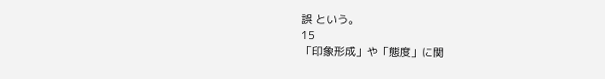誤 という。
15
「印象形成」や「態度」に関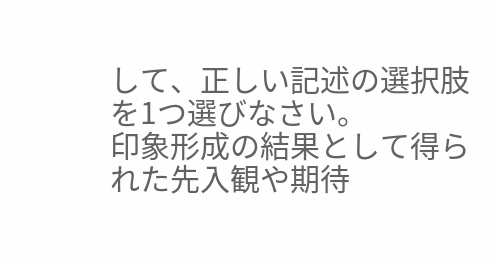して、正しい記述の選択肢を1つ選びなさい。
印象形成の結果として得られた先入観や期待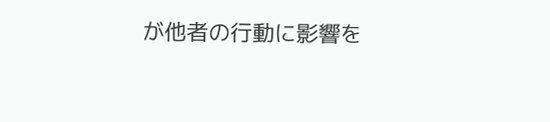が他者の行動に影響を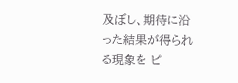及ぼし、期待に沿った結果が得られる現象を ピ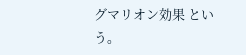グマリオン効果 という。